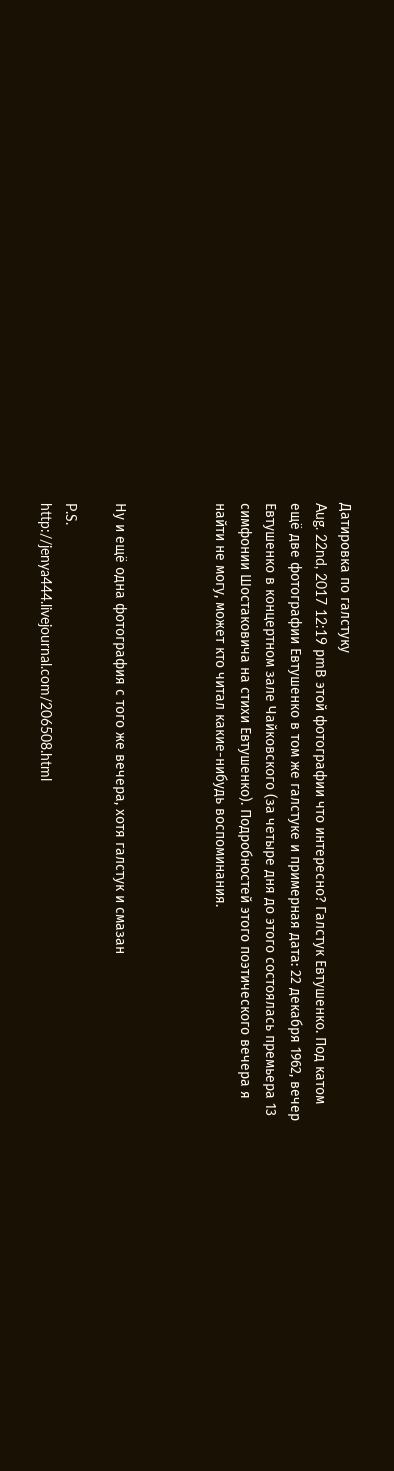Датировка по галстуку
Aug. 22nd, 2017 12:19 pmВ этой фотографии что интересно? Галстук Евтушенко. Под катом ещё две фотографии Евтушенко в том же галстуке и примерная дата: 22 декабря 1962, вечер Евтушенко в концертном зале Чайковского (за четыре дня до этого состоялась премьера 13 симфонии Шостаковича на стихи Евтушенко). Подробностей этого поэтического вечера я найти не могу, может кто читал какие-нибудь воспоминания.



Ну и ещё одна фотография с того же вечера, хотя галстук и смазан

P.S.
http://jenya444.livejournal.com/206508.html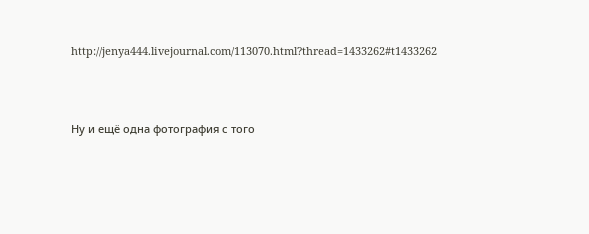http://jenya444.livejournal.com/113070.html?thread=1433262#t1433262



Ну и ещё одна фотография с того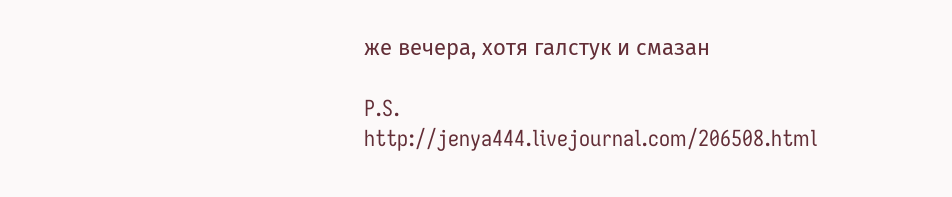же вечера, хотя галстук и смазан

P.S.
http://jenya444.livejournal.com/206508.html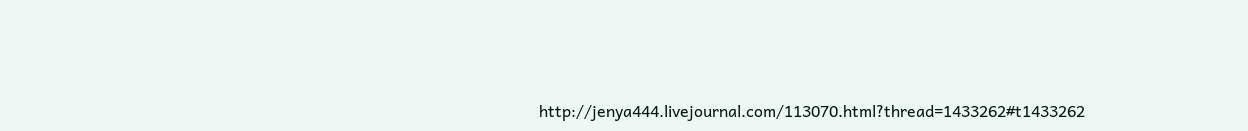http://jenya444.livejournal.com/113070.html?thread=1433262#t1433262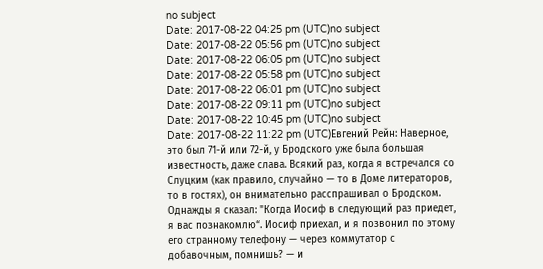no subject
Date: 2017-08-22 04:25 pm (UTC)no subject
Date: 2017-08-22 05:56 pm (UTC)no subject
Date: 2017-08-22 06:05 pm (UTC)no subject
Date: 2017-08-22 05:58 pm (UTC)no subject
Date: 2017-08-22 06:01 pm (UTC)no subject
Date: 2017-08-22 09:11 pm (UTC)no subject
Date: 2017-08-22 10:45 pm (UTC)no subject
Date: 2017-08-22 11:22 pm (UTC)Евгений Рейн: Наверное, это был 71-й или 72-й, у Бродского уже была большая известность, даже слава. Всякий раз, когда я встречался со Слуцким (как правило, случайно — то в Доме литераторов, то в гостях), он внимательно расспрашивал о Бродском. Однажды я сказал: "Когда Иосиф в следующий раз приедет, я вас познакомлю“. Иосиф приехал, и я позвонил по этому его странному телефону — через коммутатор с добавочным, помнишь? — и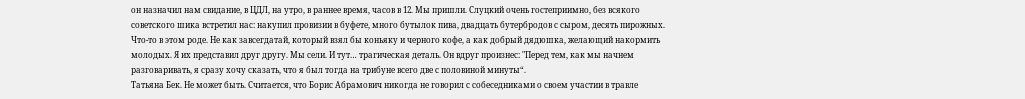он назначил нам свидание, в ЦДЛ, на утро, в раннее время, часов в 12. Мы пришли. Слуцкий очень гостеприимно, без всякого советского шика встретил нас: накупил провизии в буфете, много бутылок пива, двадцать бутербродов с сыром, десять пирожных. Что-то в этом роде. Не как завсегдатай, который взял бы коньяку и черного кофе, а как добрый дядюшка, желающий накормить молодых. Я их представил друг другу. Мы сели. И тут… трагическая деталь. Он вдруг произнес: "Перед тем, как мы начнем разговаривать, я сразу хочу сказать, что я был тогда на трибуне всего две с половиной минуты“.
Татьяна Бек. Не может быть. Считается, что Борис Абрамович никогда не говорил с собеседниками о своем участии в травле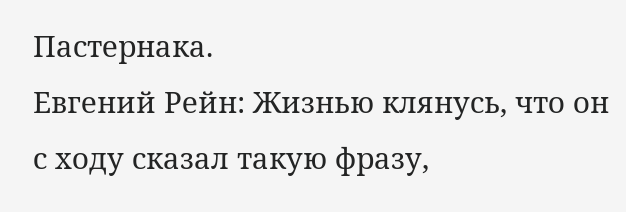Пастернака.
Евгений Рейн: Жизнью клянусь, что он с ходу сказал такую фразу,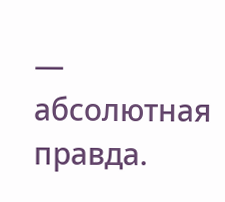— абсолютная правда.